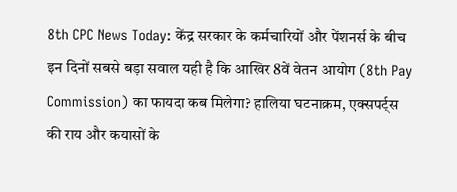8th CPC News Today: केंद्र सरकार के कर्मचारियों और पेंशनर्स के बीच इन दिनों सबसे बड़ा सवाल यही है कि आखिर 8वें वेतन आयोग (8th Pay Commission) का फायदा कब मिलेगा? हालिया घटनाक्रम, एक्सपर्ट्स की राय और कयासों के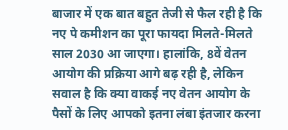बाजार में एक बात बहुत तेजी से फैल रही है कि नए पे कमीशन का पूरा फायदा मिलते-मिलते साल 2030 आ जाएगा। हालांकि, 8वें वेतन आयोग की प्रक्रिया आगे बढ़ रही है, लेकिन सवाल है कि क्या वाकई नए वेतन आयोग के पैसों के लिए आपको इतना लंबा इंतजार करना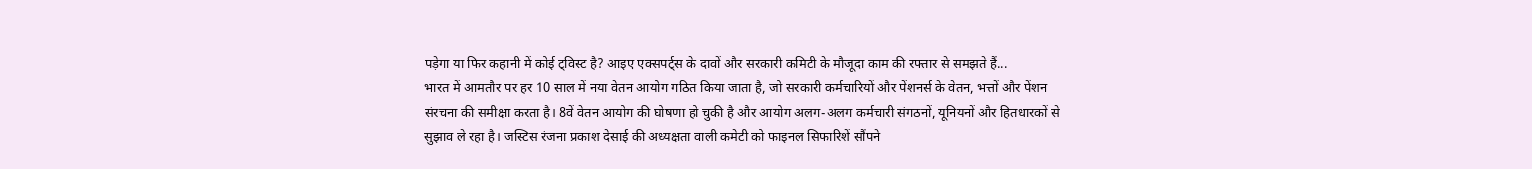पड़ेगा या फिर कहानी में कोई ट्विस्ट है? आइए एक्सपर्ट्स के दावों और सरकारी कमिटी के मौजूदा काम की रफ्तार से समझते हैं...
भारत में आमतौर पर हर 10 साल में नया वेतन आयोग गठित किया जाता है, जो सरकारी कर्मचारियों और पेंशनर्स के वेतन, भत्तों और पेंशन संरचना की समीक्षा करता है। 8वें वेतन आयोग की घोषणा हो चुकी है और आयोग अलग-अलग कर्मचारी संगठनों, यूनियनों और हितधारकों से सुझाव ले रहा है। जस्टिस रंजना प्रकाश देसाई की अध्यक्षता वाली कमेटी को फाइनल सिफारिशें सौंपने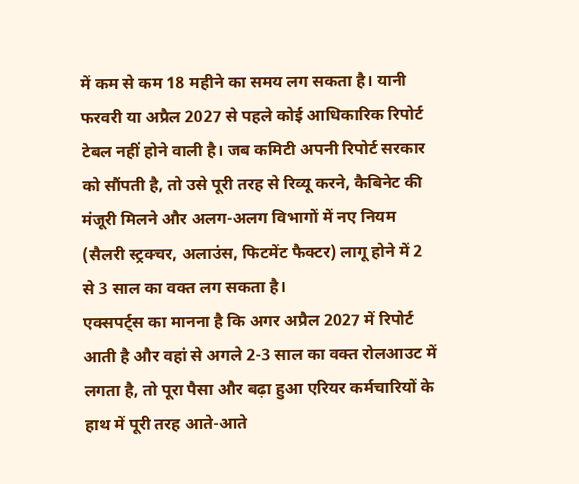में कम से कम 18 महीने का समय लग सकता है। यानी फरवरी या अप्रैल 2027 से पहले कोई आधिकारिक रिपोर्ट टेबल नहीं होने वाली है। जब कमिटी अपनी रिपोर्ट सरकार को सौंपती है, तो उसे पूरी तरह से रिव्यू करने, कैबिनेट की मंजूरी मिलने और अलग-अलग विभागों में नए नियम (सैलरी स्ट्रक्चर, अलाउंस, फिटमेंट फैक्टर) लागू होने में 2 से 3 साल का वक्त लग सकता है।
एक्सपर्ट्स का मानना है कि अगर अप्रैल 2027 में रिपोर्ट आती है और वहां से अगले 2-3 साल का वक्त रोलआउट में लगता है, तो पूरा पैसा और बढ़ा हुआ एरियर कर्मचारियों के हाथ में पूरी तरह आते-आते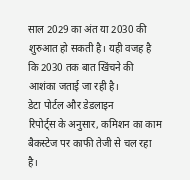साल 2029 का अंत या 2030 की शुरुआत हो सकती है। यही वजह है कि 2030 तक बात खिंचने की आशंका जताई जा रही है।
डेटा पोर्टल और डेडलाइन
रिपोर्ट्स के अनुसार, कमिशन का काम बैकस्टेज पर काफी तेजी से चल रहा है।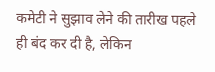कमेटी ने सुझाव लेने की तारीख पहले ही बंद कर दी है, लेकिन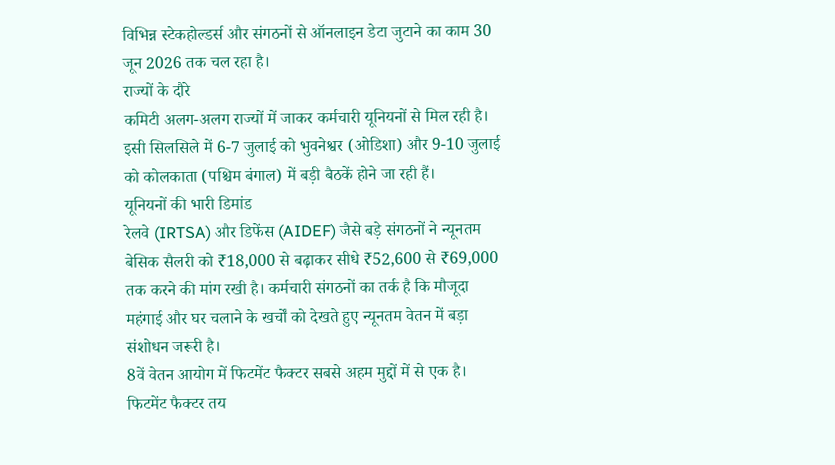विभिन्न स्टेकहोल्डर्स और संगठनों से ऑनलाइन डेटा जुटाने का काम 30 जून 2026 तक चल रहा है।
राज्यों के दौरे
कमिटी अलग-अलग राज्यों में जाकर कर्मचारी यूनियनों से मिल रही है। इसी सिलसिले में 6-7 जुलाई को भुवनेश्वर (ओडिशा) और 9-10 जुलाई को कोलकाता (पश्चिम बंगाल) में बड़ी बैठकें होने जा रही हैं।
यूनियनों की भारी डिमांड
रेलवे (IRTSA) और डिफेंस (AIDEF) जैसे बड़े संगठनों ने न्यूनतम बेसिक सैलरी को ₹18,000 से बढ़ाकर सीधे ₹52,600 से ₹69,000 तक करने की मांग रखी है। कर्मचारी संगठनों का तर्क है कि मौजूदा महंगाई और घर चलाने के खर्चों को देखते हुए न्यूनतम वेतन में बड़ा संशोधन जरूरी है।
8वें वेतन आयोग में फिटमेंट फैक्टर सबसे अहम मुद्दों में से एक है। फिटमेंट फैक्टर तय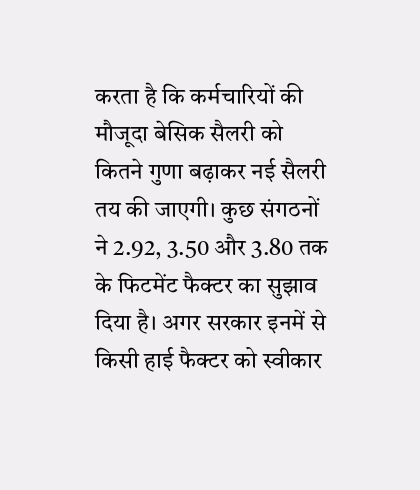करता है कि कर्मचारियों की मौजूदा बेसिक सैलरी को कितने गुणा बढ़ाकर नई सैलरी तय की जाएगी। कुछ संगठनों ने 2.92, 3.50 और 3.80 तक के फिटमेंट फैक्टर का सुझाव दिया है। अगर सरकार इनमें से किसी हाई फैक्टर को स्वीकार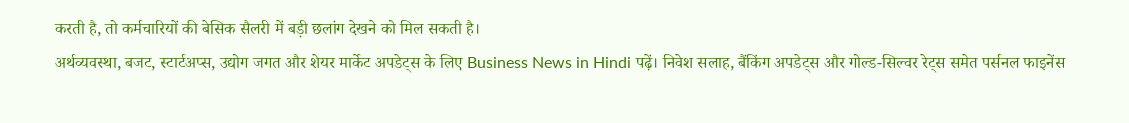करती है, तो कर्मचारियों की बेसिक सैलरी में बड़ी छलांग देखने को मिल सकती है।
अर्थव्यवस्था, बजट, स्टार्टअप्स, उद्योग जगत और शेयर मार्केट अपडेट्स के लिए Business News in Hindi पढ़ें। निवेश सलाह, बैंकिंग अपडेट्स और गोल्ड-सिल्वर रेट्स समेत पर्सनल फाइनेंस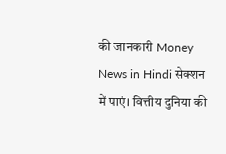की जानकारी Money News in Hindi सेक्शन में पाएं। वित्तीय दुनिया की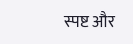स्पष्ट और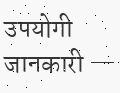उपयोगी जानकारी —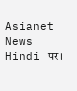Asianet News Hindi पर।